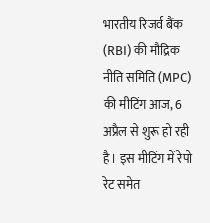भारतीय रिजर्व बैंक (RBI) की मौद्रिक नीति समिति (MPC) की मीटिंग आज, 6 अप्रैल से शुरू हो रही है। इस मीटिंग में रेपो रेट समेत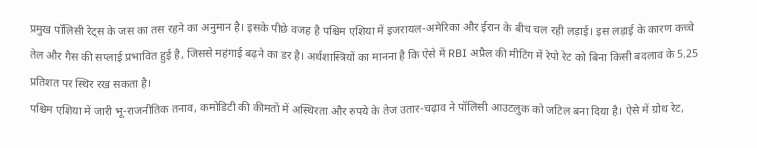प्रमुख पॉलिसी रेट्स के जस का तस रहने का अनुमान है। इसके पीछे वजह है पश्चिम एशिया में इजरायल-अमेरिका और ईरान के बीच चल रही लड़ाई। इस लड़ाई के कारण कच्चे तेल और गैस की सप्लाई प्रभावित हुई है, जिससे महंगाई बढ़ने का डर है। अर्थशास्त्रियों का मानना है कि ऐसे में RBI अप्रैल की मीटिंग में रेपो रेट को बिना किसी बदलाव के 5.25 प्रतिशत पर स्थिर रख सकता है।
पश्चिम एशिया में जारी भू-राजनीतिक तनाव, कमोडिटी की कीमतों में अस्थिरता और रुपये के तेज उतार-चढ़ाव ने पॉलिसी आउटलुक को जटिल बना दिया है। ऐसे में ग्रोथ रेट,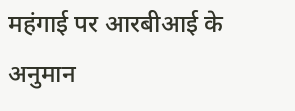महंगाई पर आरबीआई के अनुमान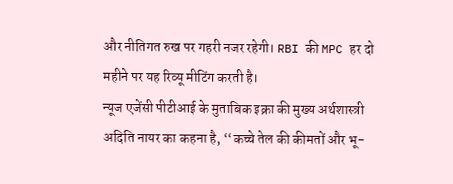और नीतिगत रुख पर गहरी नजर रहेगी। RBI की MPC हर दो महीने पर यह रिव्यू मीटिंग करती है।
न्यूज एजेंसी पीटीआई के मुताबिक इक्रा की मुख्य अर्थशास्त्री अदिति नायर का कहना है, ‘‘कच्चे तेल की कीमतों और भू-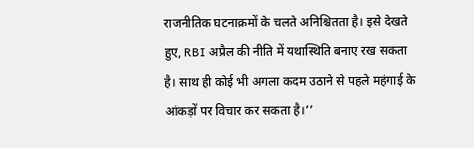राजनीतिक घटनाक्रमों के चलते अनिश्चितता है। इसे देखते हुए, RBI अप्रैल की नीति में यथास्थिति बनाए रख सकता है। साथ ही कोई भी अगला कदम उठाने से पहले महंगाई के आंकड़ों पर विचार कर सकता है।’’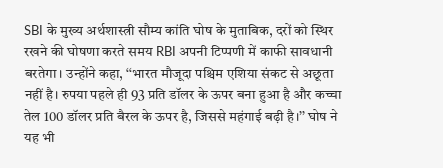SBI के मुख्य अर्थशास्त्री सौम्य कांति घोष के मुताबिक, दरों को स्थिर रखने की घोषणा करते समय RBI अपनी टिप्पणी में काफी सावधानी बरतेगा। उन्होंने कहा, ‘‘भारत मौजूदा पश्चिम एशिया संकट से अछूता नहीं है। रुपया पहले ही 93 प्रति डॉलर के ऊपर बना हुआ है और कच्चा तेल 100 डॉलर प्रति बैरल के ऊपर है, जिससे महंगाई बढ़ी है।’’ घोष ने यह भी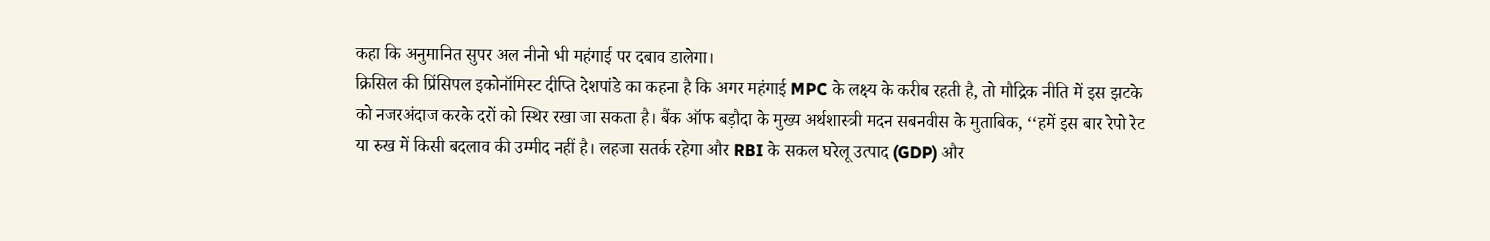कहा कि अनुमानित सुपर अल नीनो भी महंगाई पर दबाव डालेगा।
क्रिसिल की प्रिंसिपल इकोनॉमिस्ट दीप्ति देशपांडे का कहना है कि अगर महंगाई MPC के लक्ष्य के करीब रहती है, तो मौद्रिक नीति में इस झटके को नजरअंदाज करके दरों को स्थिर रखा जा सकता है। बैंक ऑफ बड़ौदा के मुख्य अर्थशास्त्री मदन सबनवीस के मुताबिक, ‘‘हमें इस बार रेपो रेट या रुख में किसी बदलाव की उम्मीद नहीं है। लहजा सतर्क रहेगा और RBI के सकल घरेलू उत्पाद (GDP) और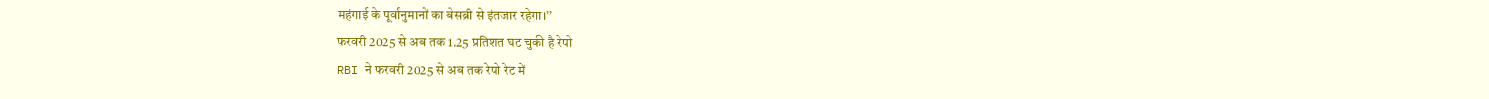महंगाई के पूर्वानुमानों का बेसब्री से इंतजार रहेगा।’’
फरवरी 2025 से अब तक 1.25 प्रतिशत घट चुकी है रेपो
RBI ने फरवरी 2025 से अब तक रेपो रेट में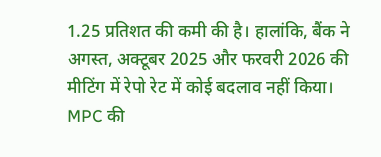1.25 प्रतिशत की कमी की है। हालांकि, बैंक ने अगस्त, अक्टूबर 2025 और फरवरी 2026 की मीटिंग में रेपो रेट में कोई बदलाव नहीं किया। MPC की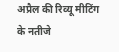अप्रैल की रिव्यू मीटिंग के नतीजे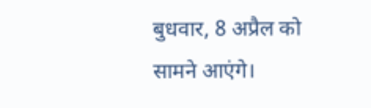बुधवार, 8 अप्रैल को सामने आएंगे।